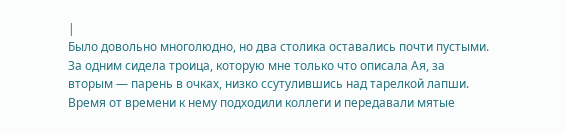|
Было довольно многолюдно, но два столика оставались почти пустыми. За одним сидела троица, которую мне только что описала Ая, за вторым — парень в очках, низко ссутулившись над тарелкой лапши. Время от времени к нему подходили коллеги и передавали мятые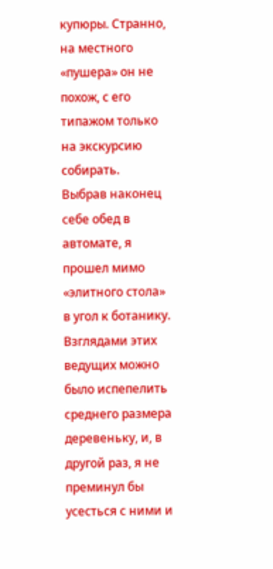купюры. Странно, на местного «пушера» он не похож, с его типажом только на экскурсию собирать.
Выбрав наконец себе обед в автомате, я прошел мимо «элитного стола» в угол к ботанику. Взглядами этих ведущих можно было испепелить среднего размера деревеньку, и, в другой раз, я не преминул бы усесться с ними и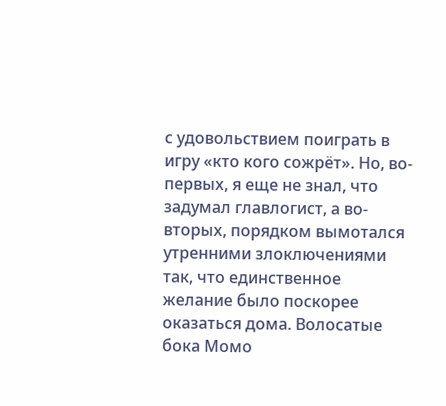с удовольствием поиграть в игру «кто кого сожрёт». Но, во-первых, я еще не знал, что задумал главлогист, а во-вторых, порядком вымотался утренними злоключениями так, что единственное желание было поскорее оказаться дома. Волосатые бока Момо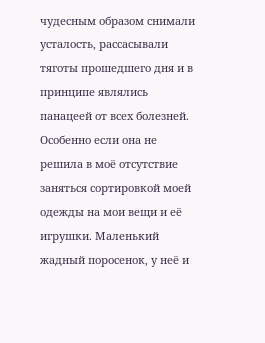чудесным образом снимали усталость, рассасывали тяготы прошедшего дня и в принципе являлись панацеей от всех болезней. Особенно если она не решила в моё отсутствие заняться сортировкой моей одежды на мои вещи и её игрушки. Маленький жадный поросенок, у неё и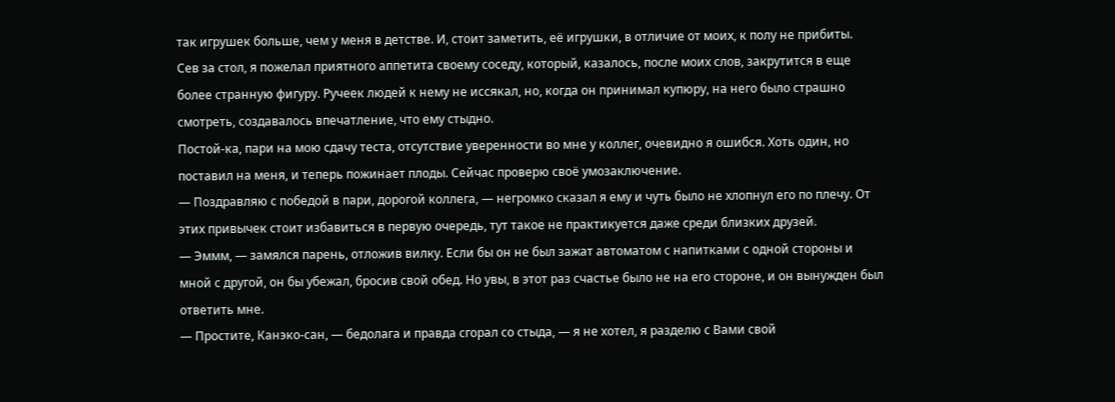так игрушек больше, чем у меня в детстве. И, стоит заметить, её игрушки, в отличие от моих, к полу не прибиты.
Сев за стол, я пожелал приятного аппетита своему соседу, который, казалось, после моих слов, закрутится в еще более странную фигуру. Ручеек людей к нему не иссякал, но, когда он принимал купюру, на него было страшно смотреть, создавалось впечатление, что ему стыдно.
Постой-ка, пари на мою сдачу теста, отсутствие уверенности во мне у коллег, очевидно я ошибся. Хоть один, но поставил на меня, и теперь пожинает плоды. Сейчас проверю своё умозаключение.
— Поздравляю с победой в пари, дорогой коллега, — негромко сказал я ему и чуть было не хлопнул его по плечу. От этих привычек стоит избавиться в первую очередь, тут такое не практикуется даже среди близких друзей.
— Эммм, — замялся парень, отложив вилку. Если бы он не был зажат автоматом с напитками с одной стороны и мной с другой, он бы убежал, бросив свой обед. Но увы, в этот раз счастье было не на его стороне, и он вынужден был ответить мне.
— Простите, Канэко-сан, — бедолага и правда сгорал со стыда, — я не хотел, я разделю с Вами свой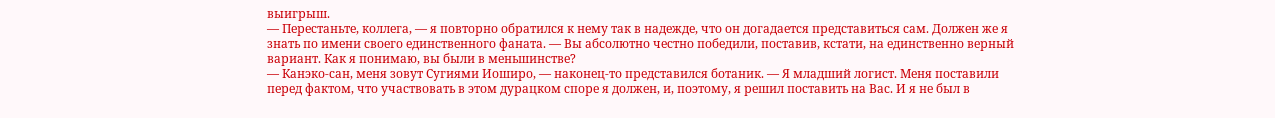выигрыш.
— Перестаньте, коллега, — я повторно обратился к нему так в надежде, что он догадается представиться сам. Должен же я знать по имени своего единственного фаната. — Вы абсолютно честно победили, поставив, кстати, на единственно верный вариант. Как я понимаю, вы были в меньшинстве?
— Канэко-сан, меня зовут Сугиями Иоширо, — наконец-то представился ботаник. — Я младший логист. Меня поставили перед фактом, что участвовать в этом дурацком споре я должен, и, поэтому, я решил поставить на Вас. И я не был в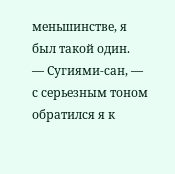меньшинстве, я был такой один.
— Сугиями-сан, — с серьезным тоном обратился я к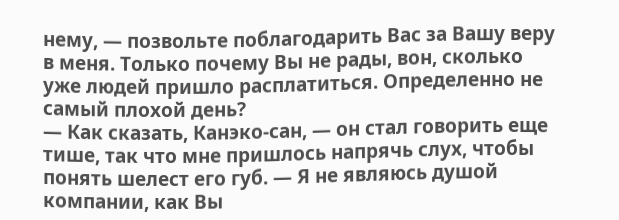нему, — позвольте поблагодарить Вас за Вашу веру в меня. Только почему Вы не рады, вон, сколько уже людей пришло расплатиться. Определенно не самый плохой день?
— Как сказать, Канэко-сан, — он стал говорить еще тише, так что мне пришлось напрячь слух, чтобы понять шелест его губ. — Я не являюсь душой компании, как Вы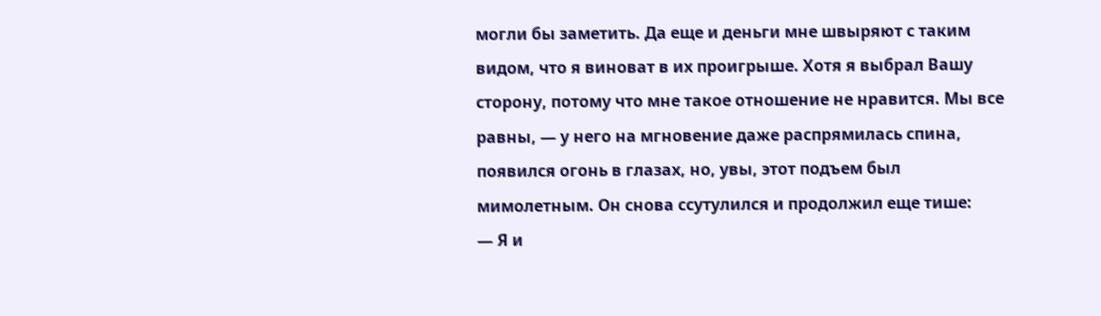могли бы заметить. Да еще и деньги мне швыряют с таким видом, что я виноват в их проигрыше. Хотя я выбрал Вашу сторону, потому что мне такое отношение не нравится. Мы все равны, — у него на мгновение даже распрямилась спина, появился огонь в глазах, но, увы, этот подъем был мимолетным. Он снова ссутулился и продолжил еще тише:
— Я и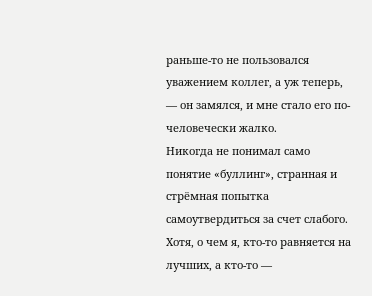раньше-то не пользовался уважением коллег, а уж теперь, — он замялся, и мне стало его по-человечески жалко.
Никогда не понимал само понятие «буллинг», странная и стрёмная попытка самоутвердиться за счет слабого. Хотя, о чем я, кто-то равняется на лучших, а кто-то —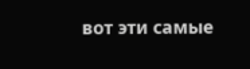вот эти самые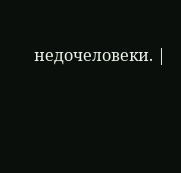недочеловеки. |